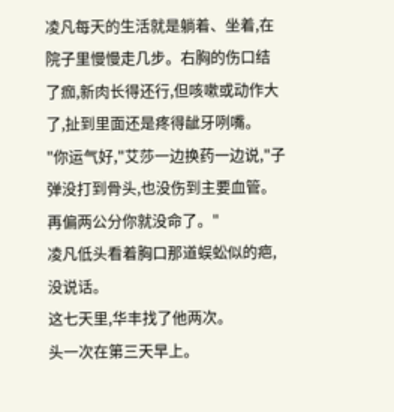凌凡每天的生活就是躺着、坐着,在院子里慢慢走几步。右胸的伤口结了痂,新肉长得还行,但咳嗽或动作大了,扯到里面还是疼得龇牙咧嘴。
"你运气好,"艾莎一边换药一边说,"子弹没打到骨头,也没伤到主要血管。再偏两公分你就没命了。"
凌凡低头看着胸口那道蜈蚣似的疤,没说话。
这七天里,华丰找了他两次。
头一次在第三天早上。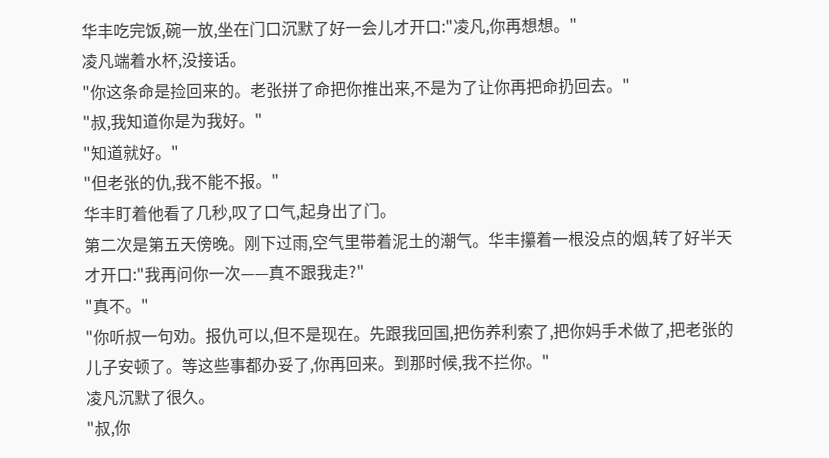华丰吃完饭,碗一放,坐在门口沉默了好一会儿才开口:"凌凡,你再想想。"
凌凡端着水杯,没接话。
"你这条命是捡回来的。老张拼了命把你推出来,不是为了让你再把命扔回去。"
"叔,我知道你是为我好。"
"知道就好。"
"但老张的仇,我不能不报。"
华丰盯着他看了几秒,叹了口气,起身出了门。
第二次是第五天傍晚。刚下过雨,空气里带着泥土的潮气。华丰攥着一根没点的烟,转了好半天才开口:"我再问你一次——真不跟我走?"
"真不。"
"你听叔一句劝。报仇可以,但不是现在。先跟我回国,把伤养利索了,把你妈手术做了,把老张的儿子安顿了。等这些事都办妥了,你再回来。到那时候,我不拦你。"
凌凡沉默了很久。
"叔,你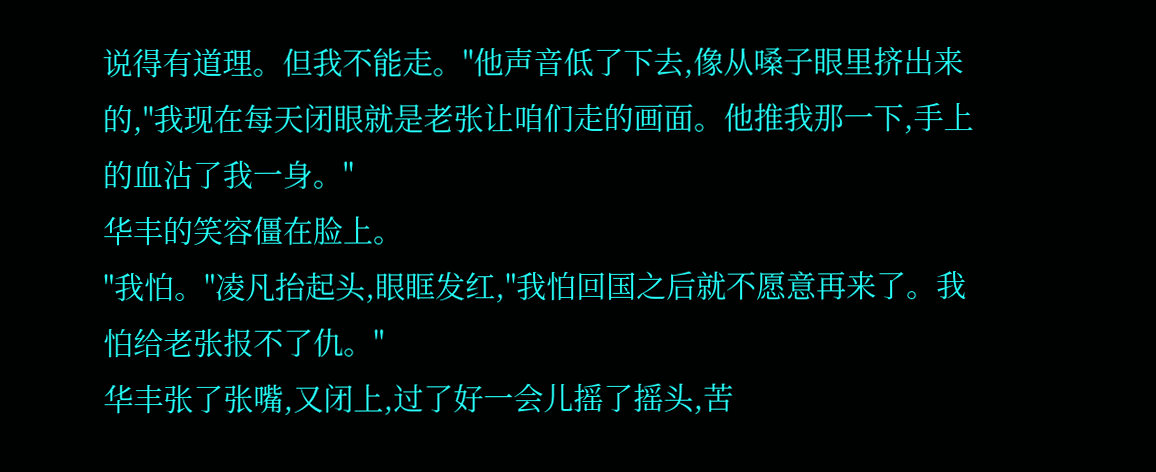说得有道理。但我不能走。"他声音低了下去,像从嗓子眼里挤出来的,"我现在每天闭眼就是老张让咱们走的画面。他推我那一下,手上的血沾了我一身。"
华丰的笑容僵在脸上。
"我怕。"凌凡抬起头,眼眶发红,"我怕回国之后就不愿意再来了。我怕给老张报不了仇。"
华丰张了张嘴,又闭上,过了好一会儿摇了摇头,苦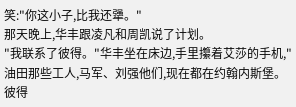笑:"你这小子,比我还犟。"
那天晚上,华丰跟凌凡和周凯说了计划。
"我联系了彼得。"华丰坐在床边,手里攥着艾莎的手机,"油田那些工人,马军、刘强他们,现在都在约翰内斯堡。彼得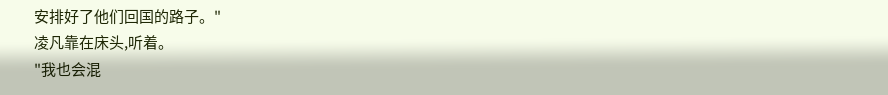安排好了他们回国的路子。"
凌凡靠在床头,听着。
"我也会混